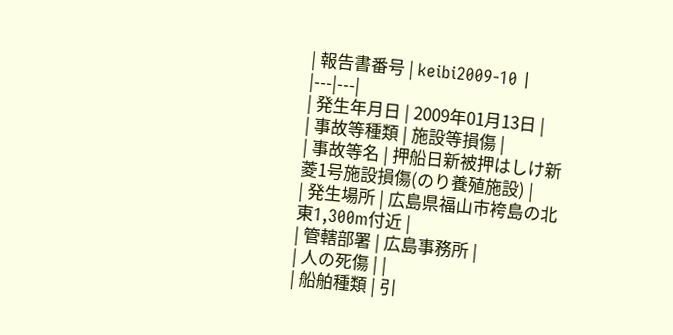| 報告書番号 | keibi2009-10 |
|---|---|
| 発生年月日 | 2009年01月13日 |
| 事故等種類 | 施設等損傷 |
| 事故等名 | 押船日新被押はしけ新菱1号施設損傷(のり養殖施設) |
| 発生場所 | 広島県福山市袴島の北東1,300m付近 |
| 管轄部署 | 広島事務所 |
| 人の死傷 | |
| 船舶種類 | 引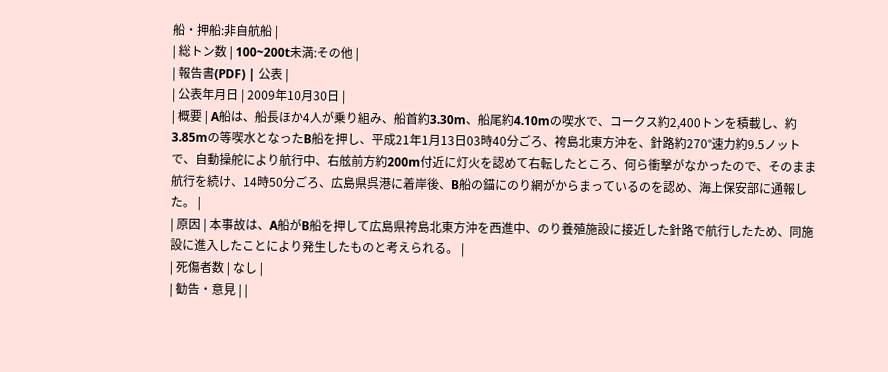船・押船:非自航船 |
| 総トン数 | 100~200t未満:その他 |
| 報告書(PDF) | 公表 |
| 公表年月日 | 2009年10月30日 |
| 概要 | A船は、船長ほか4人が乗り組み、船首約3.30m、船尾約4.10mの喫水で、コークス約2,400トンを積載し、約3.85mの等喫水となったB船を押し、平成21年1月13日03時40分ごろ、袴島北東方沖を、針路約270°速力約9.5ノットで、自動操舵により航行中、右舷前方約200m付近に灯火を認めて右転したところ、何ら衝撃がなかったので、そのまま航行を続け、14時50分ごろ、広島県呉港に着岸後、B船の錨にのり網がからまっているのを認め、海上保安部に通報した。 |
| 原因 | 本事故は、A船がB船を押して広島県袴島北東方沖を西進中、のり養殖施設に接近した針路で航行したため、同施設に進入したことにより発生したものと考えられる。 |
| 死傷者数 | なし |
| 勧告・意見 | |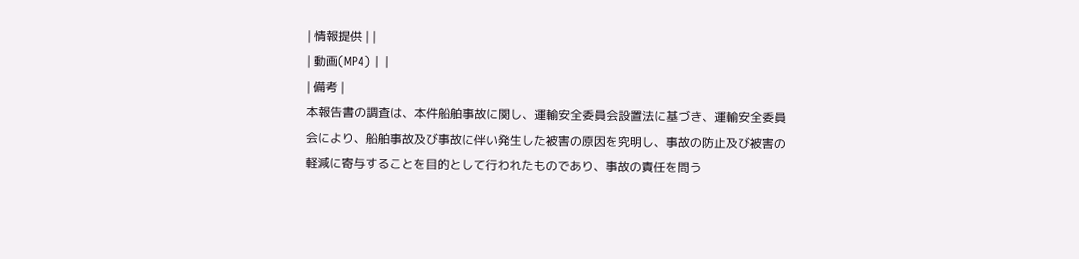| 情報提供 | |
| 動画(MP4) | |
| 備考 |
本報告書の調査は、本件船舶事故に関し、運輸安全委員会設置法に基づき、運輸安全委員会により、船舶事故及び事故に伴い発生した被害の原因を究明し、事故の防止及び被害の軽減に寄与することを目的として行われたものであり、事故の責任を問う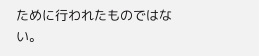ために行われたものではない。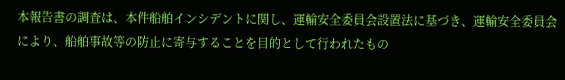本報告書の調査は、本件船舶インシデントに関し、運輸安全委員会設置法に基づき、運輸安全委員会により、船舶事故等の防止に寄与することを目的として行われたもの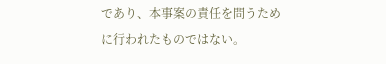であり、本事案の責任を問うために行われたものではない。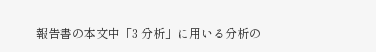報告書の本文中「3 分析」に用いる分析の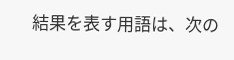結果を表す用語は、次の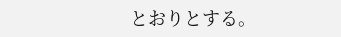とおりとする。